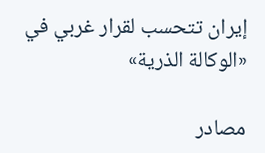إيران تتحسب لقرار غربي في «الوكالة الذرية»

مصادر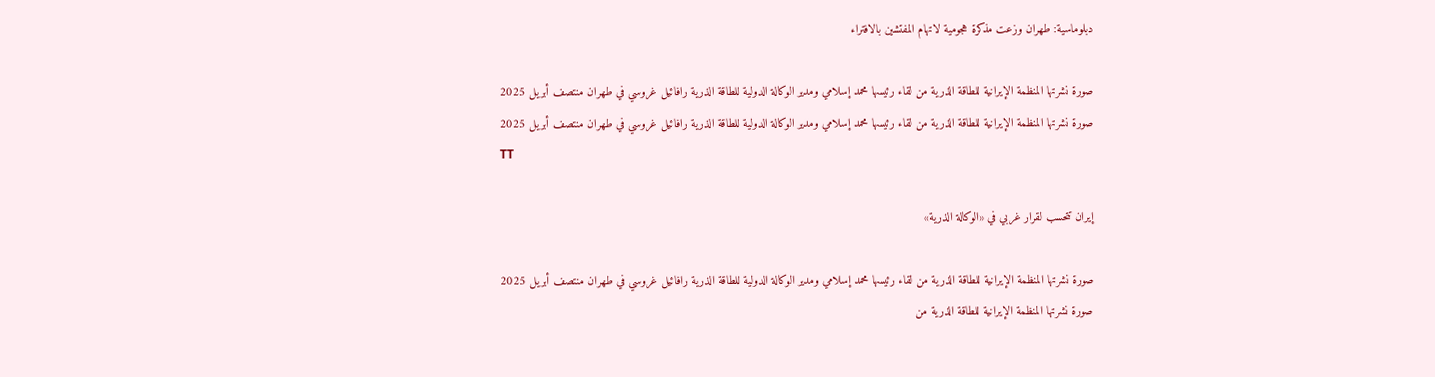دبلوماسية: طهران وزعت مذكرة هجومية لاتهام المفتشين بالافتراء

صورة نشرتها المنظمة الإيرانية للطاقة الذرية من لقاء رئيسها محمد إسلامي ومدير الوكالة الدولية للطاقة الذرية رافائيل غروسي في طهران منتصف أبريل 2025
صورة نشرتها المنظمة الإيرانية للطاقة الذرية من لقاء رئيسها محمد إسلامي ومدير الوكالة الدولية للطاقة الذرية رافائيل غروسي في طهران منتصف أبريل 2025
TT

إيران تتحسب لقرار غربي في «الوكالة الذرية»

صورة نشرتها المنظمة الإيرانية للطاقة الذرية من لقاء رئيسها محمد إسلامي ومدير الوكالة الدولية للطاقة الذرية رافائيل غروسي في طهران منتصف أبريل 2025
صورة نشرتها المنظمة الإيرانية للطاقة الذرية من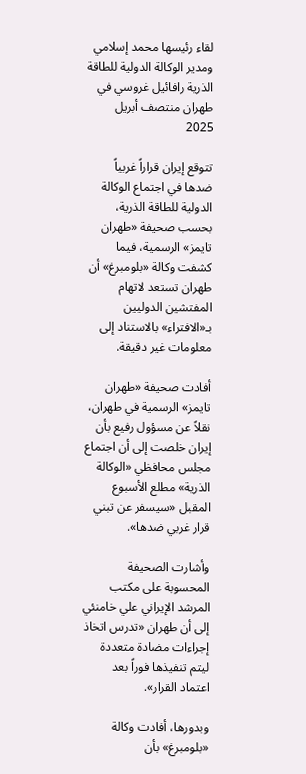لقاء رئيسها محمد إسلامي ومدير الوكالة الدولية للطاقة الذرية رافائيل غروسي في طهران منتصف أبريل 2025

تتوقع إيران قراراً غربياً ضدها في اجتماع الوكالة الدولية للطاقة الذرية، بحسب صحيفة «طهران تايمز» الرسمية، فيما كشفت وكالة «بلومبرغ» أن طهران تستعد لاتهام المفتشين الدوليين بـ«الافتراء» بالاستناد إلى معلومات غير دقيقة.

أفادت صحيفة «طهران تايمز» الرسمية في طهران، نقلاً عن مسؤول رفيع بأن إيران خلصت إلى أن اجتماع مجلس محافظي «الوكالة الذرية» مطلع الأسبوع المقبل «سيسفر عن تبني قرار غربي ضدها».

وأشارت الصحيفة المحسوبة على مكتب المرشد الإيراني علي خامنئي إلى أن طهران «تدرس اتخاذ إجراءات مضادة متعددة ليتم تنفيذها فوراً بعد اعتماد القرار».

وبدورها، أفادت وكالة «بلومبرغ» بأن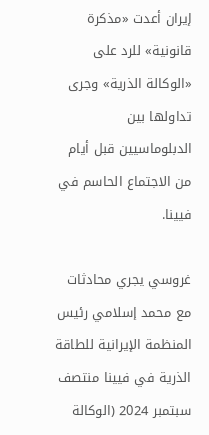إيران أعدت «مذكرة قانونية» للرد على «الوكالة الذرية» وجرى تداولها بين الدبلوماسيين قبل أيام من الاجتماع الحاسم في فيينا.

غروسي يجري محادثات مع محمد إسلامي رئيس المنظمة الإيرانية للطاقة الذرية في فيينا منتصف سبتمبر 2024 (الوكالة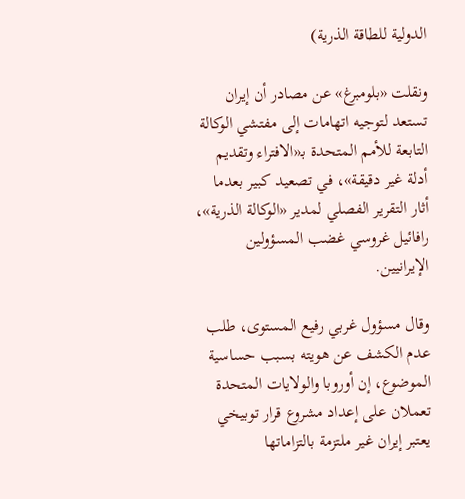الدولية للطاقة الذرية)

ونقلت «بلومبرغ» عن مصادر أن إيران تستعد لتوجيه اتهامات إلى مفتشي الوكالة التابعة للأمم المتحدة بـ«الافتراء وتقديم أدلة غير دقيقة»، في تصعيد كبير بعدما أثار التقرير الفصلي لمدير «الوكالة الذرية»، رافائيل غروسي غضب المسؤولين الإيرانيين.

وقال مسؤول غربي رفيع المستوى، طلب عدم الكشف عن هويته بسبب حساسية الموضوع، إن أوروبا والولايات المتحدة تعملان على إعداد مشروع قرار توبيخي يعتبر إيران غير ملتزمة بالتزاماتها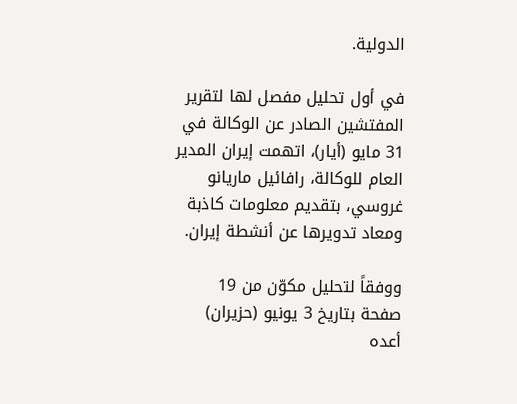الدولية.

في أول تحليل مفصل لها لتقرير المفتشين الصادر عن الوكالة في 31 مايو (أيار)، اتهمت إيران المدير العام للوكالة، رافائيل ماريانو غروسي، بتقديم معلومات كاذبة ومعاد تدويرها عن أنشطة إيران.

ووفقاً لتحليل مكوّن من 19 صفحة بتاريخ 3 يونيو (حزيران) أعده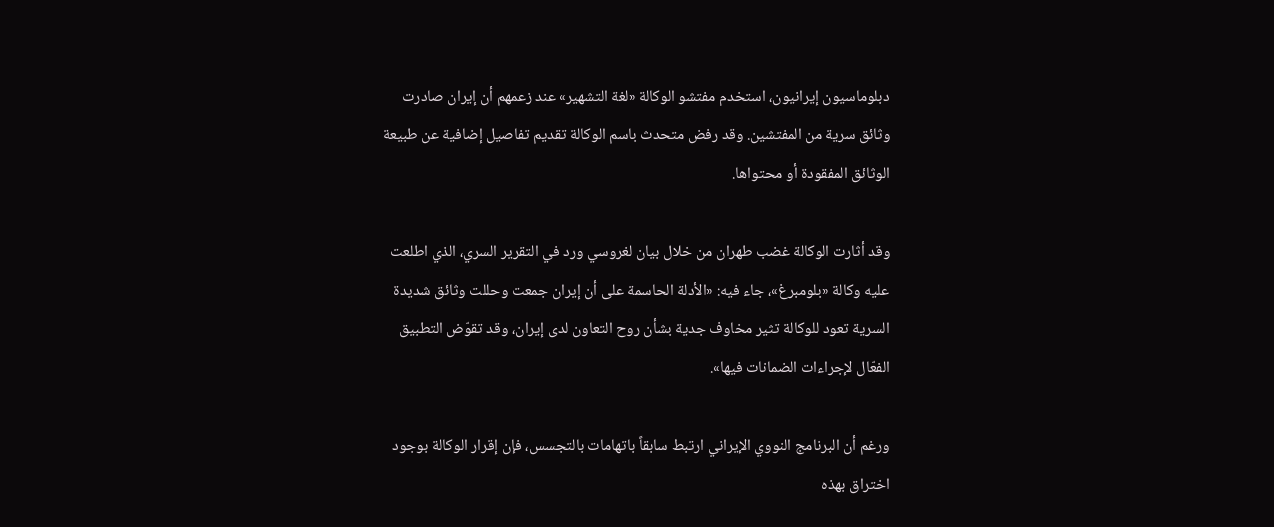دبلوماسيون إيرانيون، استخدم مفتشو الوكالة «لغة التشهير» عند زعمهم أن إيران صادرت وثائق سرية من المفتشين. وقد رفض متحدث باسم الوكالة تقديم تفاصيل إضافية عن طبيعة الوثائق المفقودة أو محتواها.

وقد أثارت الوكالة غضب طهران من خلال بيان لغروسي ورد في التقرير السري، الذي اطلعت عليه وكالة «بلومبرغ»، جاء فيه: «الأدلة الحاسمة على أن إيران جمعت وحللت وثائق شديدة السرية تعود للوكالة تثير مخاوف جدية بشأن روح التعاون لدى إيران، وقد تقوّض التطبيق الفعّال لإجراءات الضمانات فيها».

ورغم أن البرنامج النووي الإيراني ارتبط سابقاً باتهامات بالتجسس، فإن إقرار الوكالة بوجود اختراق بهذه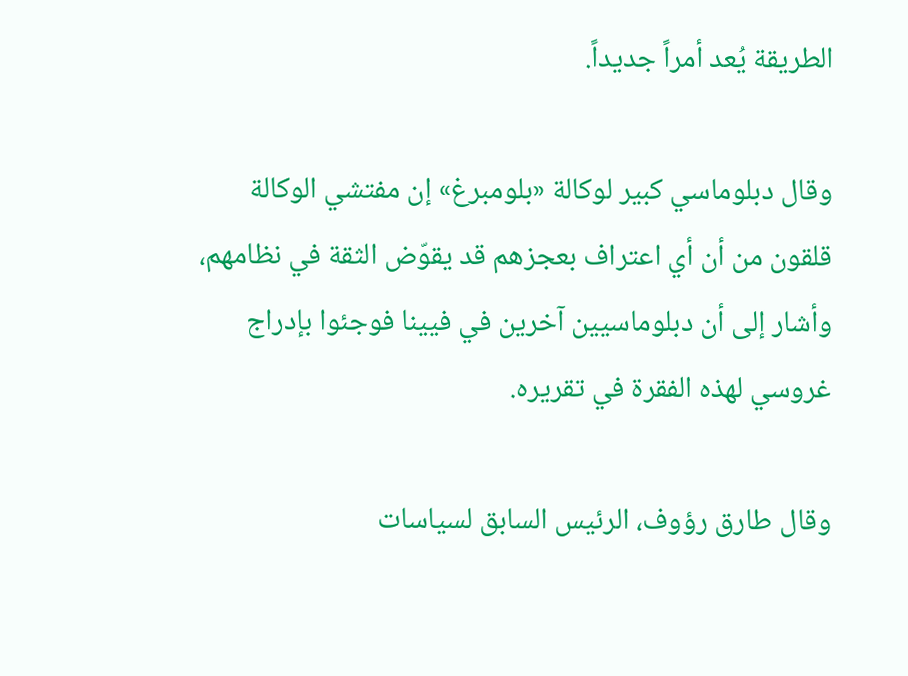الطريقة يُعد أمراً جديداً.

وقال دبلوماسي كبير لوكالة «بلومبرغ» إن مفتشي الوكالة قلقون من أن أي اعتراف بعجزهم قد يقوّض الثقة في نظامهم، وأشار إلى أن دبلوماسيين آخرين في فيينا فوجئوا بإدراج غروسي لهذه الفقرة في تقريره.

وقال طارق رؤوف، الرئيس السابق لسياسات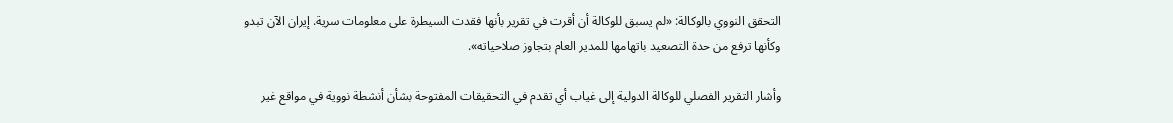التحقق النووي بالوكالة: «لم يسبق للوكالة أن أقرت في تقرير بأنها فقدت السيطرة على معلومات سرية. إيران الآن تبدو وكأنها ترفع من حدة التصعيد باتهامها للمدير العام بتجاوز صلاحياته».

وأشار التقرير الفصلي للوكالة الدولية إلى غياب أي تقدم في التحقيقات المفتوحة بشأن أنشطة نووية في مواقع غير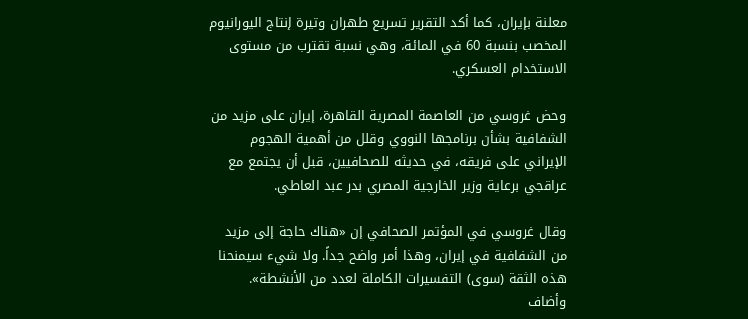معلنة بإيران، كما أكد التقرير تسريع طهران وتيرة إنتاج اليورانيوم المخصب بنسبة 60 في المائة، وهي نسبة تقترب من مستوى الاستخدام العسكري.

وحض غروسي من العاصمة المصرية القاهرة، إيران على مزيد من الشفافية بشأن برنامجها النووي وقلل من أهمية الهجوم الإيراني على فريقه، في حديثه للصحافيين، قبل أن يجتمع مع عراقجي برعاية وزير الخارجية المصري بدر عبد العاطي.

وقال غروسي في المؤتمر الصحافي إن «هناك حاجة إلى مزيد من الشفافية في إيران، وهذا أمر واضح جداً. ولا شيء سيمنحنا هذه الثقة (سوى) التفسيرات الكاملة لعدد من الأنشطة». وأضاف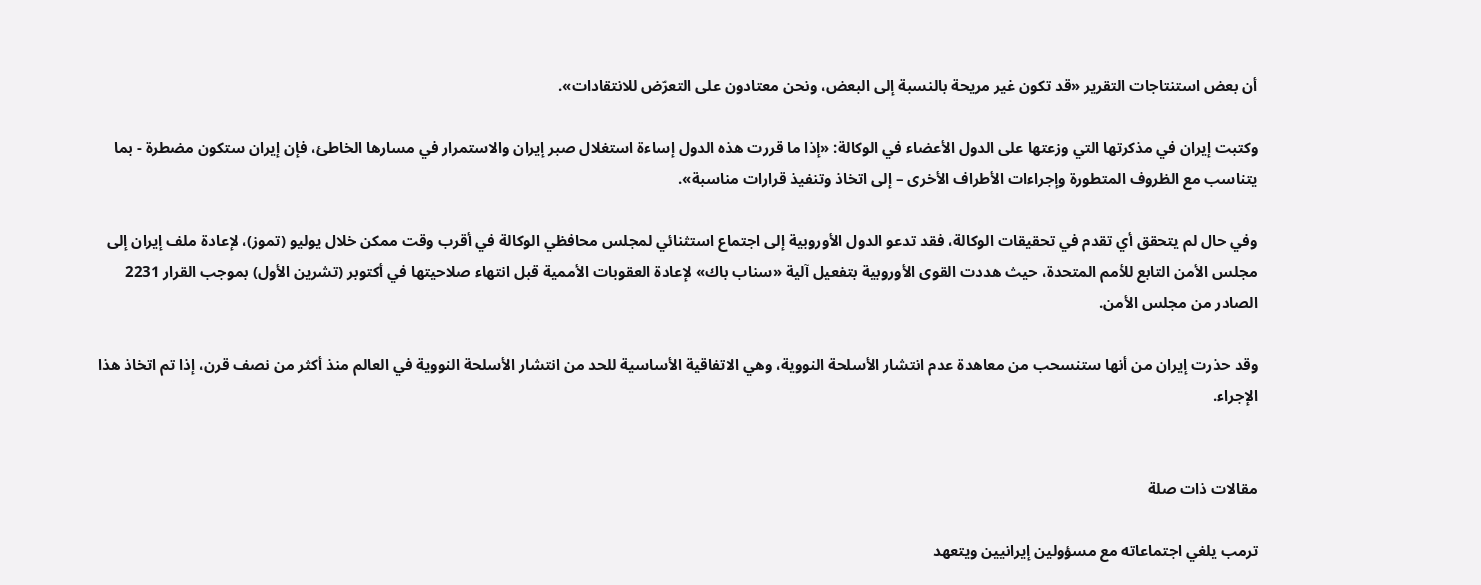أن بعض استنتاجات التقرير «قد تكون غير مريحة بالنسبة إلى البعض، ونحن معتادون على التعرّض للانتقادات».

وكتبت إيران في مذكرتها التي وزعتها على الدول الأعضاء في الوكالة: «إذا ما قررت هذه الدول إساءة استغلال صبر إيران والاستمرار في مسارها الخاطئ، فإن إيران ستكون مضطرة - بما يتناسب مع الظروف المتطورة وإجراءات الأطراف الأخرى – إلى اتخاذ وتنفيذ قرارات مناسبة».

وفي حال لم يتحقق أي تقدم في تحقيقات الوكالة، فقد تدعو الدول الأوروبية إلى اجتماع استثنائي لمجلس محافظي الوكالة في أقرب وقت ممكن خلال يوليو (تموز)، لإعادة ملف إيران إلى مجلس الأمن التابع للأمم المتحدة، حيث هددت القوى الأوروبية بتفعيل آلية «سناب باك» لإعادة العقوبات الأممية قبل انتهاء صلاحيتها في أكتوبر (تشرين الأول) بموجب القرار 2231 الصادر من مجلس الأمن.

وقد حذرت إيران من أنها ستنسحب من معاهدة عدم انتشار الأسلحة النووية، وهي الاتفاقية الأساسية للحد من انتشار الأسلحة النووية في العالم منذ أكثر من نصف قرن، إذا تم اتخاذ هذا الإجراء.


مقالات ذات صلة

ترمب يلغي اجتماعاته مع مسؤولين إيرانيين ويتعهد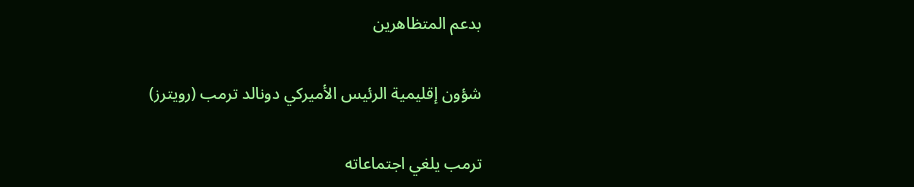بدعم المتظاهرين

شؤون إقليمية الرئيس الأميركي دونالد ترمب (رويترز)

ترمب يلغي اجتماعاته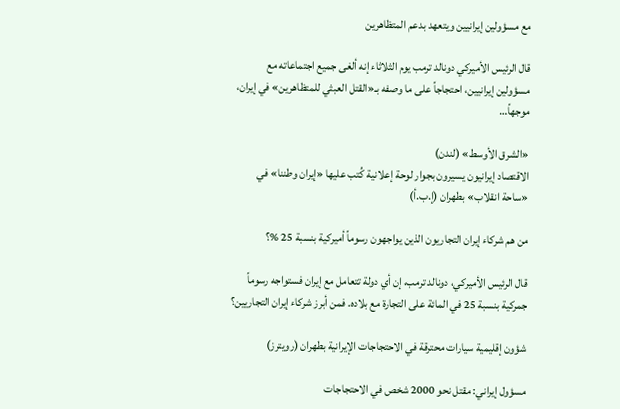مع مسؤولين إيرانيين ويتعهد بدعم المتظاهرين

قال الرئيس الأميركي دونالد ترمب يوم الثلاثاء إنه ألغى جميع اجتماعاته مع مسؤولين إيرانيين، احتجاجاً على ما وصفه بـ«القتل العبثي للمتظاهرين» في إيران، موجهاً…

«الشرق الأوسط» (لندن)
الاقتصاد إيرانيون يسيرون بجوار لوحة إعلانية كُتب عليها «إيران وطننا» في «ساحة انقلاب» بطهران (إ.ب.أ)

من هم شركاء إيران التجاريون الذين يواجهون رسوماً أميركية بنسبة 25 %؟

قال الرئيس الأميركي، دونالد ترمب، إن أي دولة تتعامل مع إيران فستواجه رسوماً جمركية بنسبة 25 في المائة على التجارة مع بلاده. فمن أبرز شركاء إيران التجاريين؟

شؤون إقليمية سيارات محترقة في الاحتجاجات الإيرانية بطهران (رويترز)

مسؤول إيراني: مقتل نحو 2000 شخص في الاحتجاجات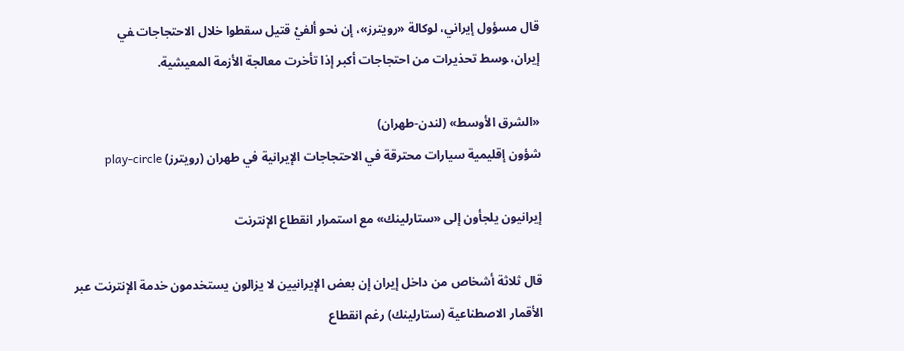قال ‌مسؤول ‌إيراني، لوكالة «رويترز»، إن ‌نحو ألفيْ قتيل سقطوا ‌خلال الاحتجاجات ‍في إيران، ‍وسط تحذيرات من احتجاجات أكبر إذا تأخرت معالجة الأزمة المعيشية.

«الشرق الأوسط» (لندن-طهران)
شؤون إقليمية سيارات محترقة في الاحتجاجات الإيرانية في طهران (رويترز) play-circle

إيرانيون يلجأون إلى «ستارلينك» مع استمرار انقطاع الإنترنت

قال ثلاثة أشخاص من داخل إيران إن بعض الإيرانيين لا يزالون يستخدمون خدمة الإنترنت عبر الأقمار الاصطناعية (ستارلينك) رغم انقطاع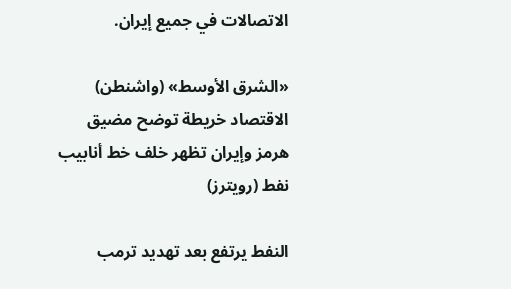الاتصالات في جميع إيران.

«الشرق الأوسط» (واشنطن)
الاقتصاد خريطة توضح مضيق هرمز وإيران تظهر خلف خط أنابيب نفط (رويترز)

النفط يرتفع بعد تهديد ترمب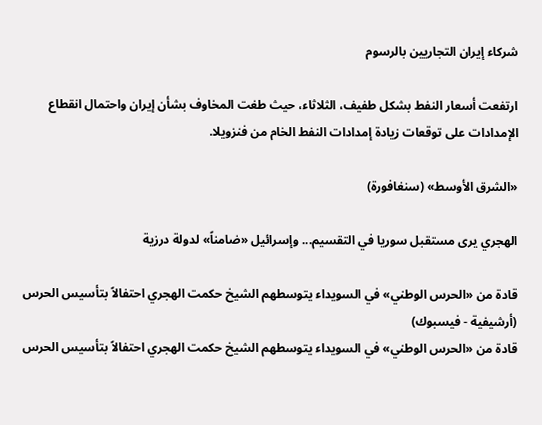شركاء إيران التجاريين بالرسوم

ارتفعت أسعار النفط بشكل طفيف، الثلاثاء، حيث طغت المخاوف بشأن إيران واحتمال انقطاع الإمدادات على توقعات زيادة إمدادات النفط الخام من فنزويلا.

«الشرق الأوسط» (سنغافورة)

الهجري يرى مستقبل سوريا في التقسيم... وإسرائيل «ضامناً» لدولة درزية

قادة من «الحرس الوطني» في السويداء يتوسطهم الشيخ حكمت الهجري احتفالاً بتأسيس الحرس (أرشيفية - فيسبوك)
قادة من «الحرس الوطني» في السويداء يتوسطهم الشيخ حكمت الهجري احتفالاً بتأسيس الحرس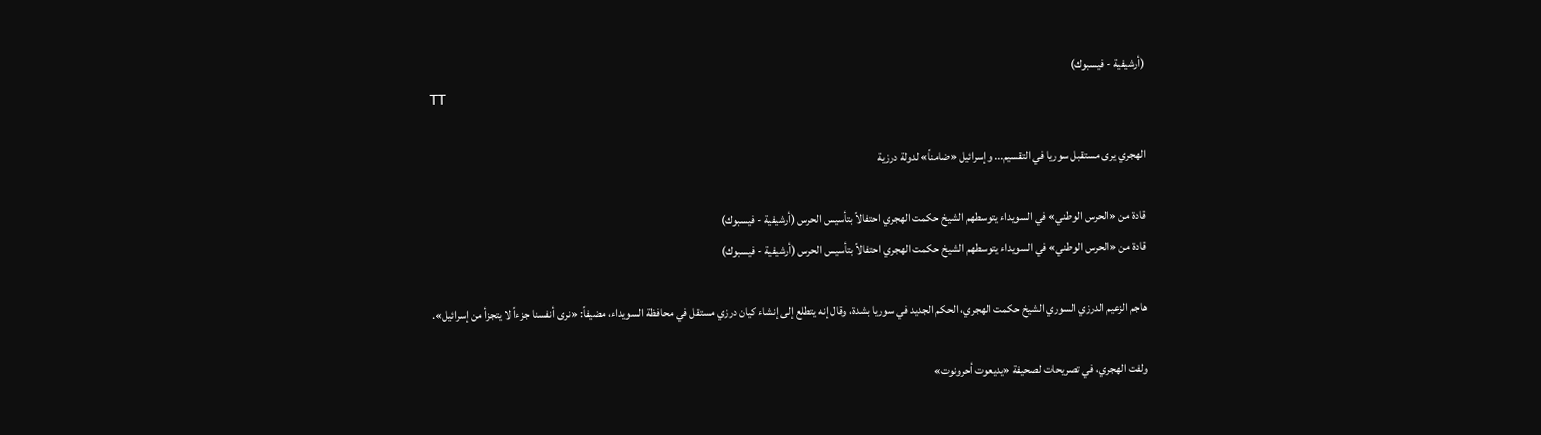(أرشيفية - فيسبوك)
TT

الهجري يرى مستقبل سوريا في التقسيم... وإسرائيل «ضامناً» لدولة درزية

قادة من «الحرس الوطني» في السويداء يتوسطهم الشيخ حكمت الهجري احتفالاً بتأسيس الحرس (أرشيفية - فيسبوك)
قادة من «الحرس الوطني» في السويداء يتوسطهم الشيخ حكمت الهجري احتفالاً بتأسيس الحرس (أرشيفية - فيسبوك)

هاجم الزعيم الدرزي السوري الشيخ حكمت الهجري، الحكم الجديد في سوريا بشدة، وقال إنه يتطلع إلى إنشاء كيان درزي مستقل في محافظة السويداء، مضيفاً: «نرى أنفسنا جزءاً لا يتجزأ من إسرائيل».

ولفت الهجري، في تصريحات لصحيفة «يديعوت أحرونوت»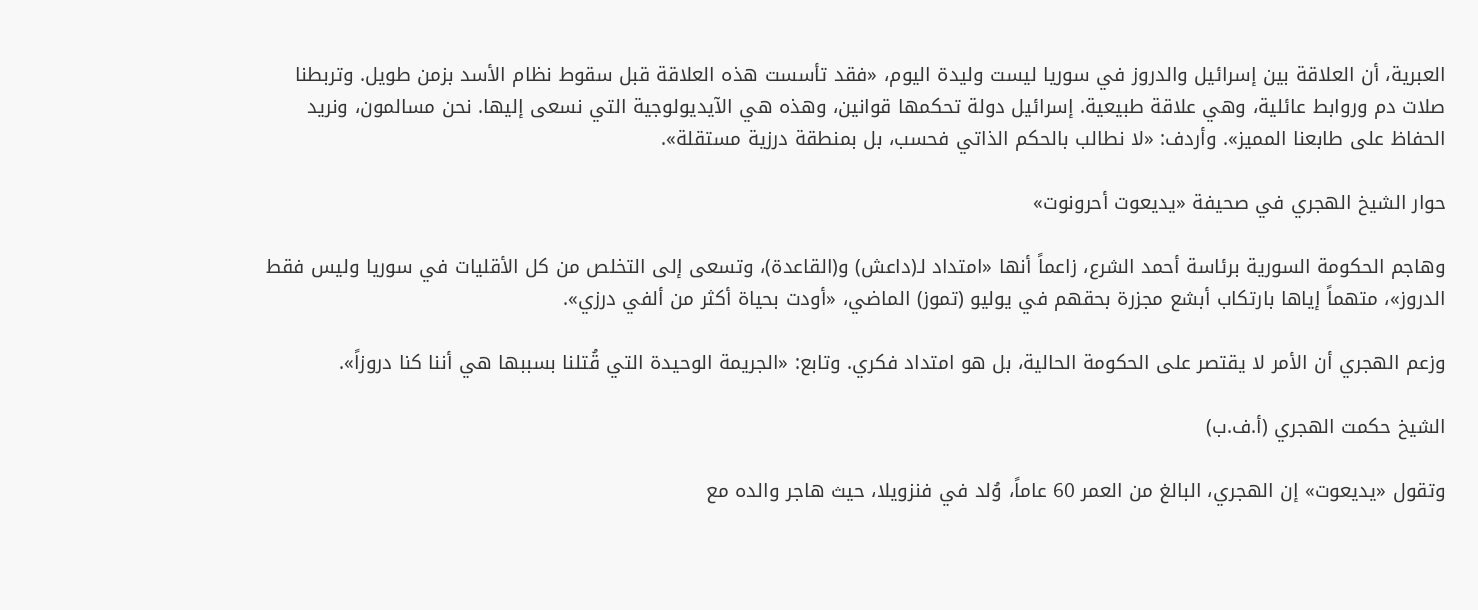العبرية، أن العلاقة بين إسرائيل والدروز في سوريا ليست وليدة اليوم، «فقد تأسست هذه العلاقة قبل سقوط نظام الأسد بزمن طويل. وتربطنا صلات دم وروابط عائلية، وهي علاقة طبيعية. إسرائيل دولة تحكمها قوانين، وهذه هي الآيديولوجية التي نسعى إليها. نحن مسالمون، ونريد الحفاظ على طابعنا المميز». وأردف: «لا نطالب بالحكم الذاتي فحسب، بل بمنطقة درزية مستقلة».

حوار الشيخ الهجري في صحيفة «يديعوت أحرونوت»

وهاجم الحكومة السورية برئاسة أحمد الشرع، زاعماً أنها «امتداد لـ(داعش) و(القاعدة)، وتسعى إلى التخلص من كل الأقليات في سوريا وليس فقط الدروز»، متهماً إياها بارتكاب أبشع مجزرة بحقهم في يوليو (تموز) الماضي، «أودت بحياة أكثر من ألفي درزي».

وزعم الهجري أن الأمر لا يقتصر على الحكومة الحالية، بل هو امتداد فكري. وتابع: «الجريمة الوحيدة التي قُتلنا بسببها هي أننا كنا دروزاً».

الشيخ حكمت الهجري (أ.ف.ب)

وتقول «يديعوت» إن الهجري، البالغ من العمر 60 عاماً، وُلد في فنزويلا، حيث هاجر والده مع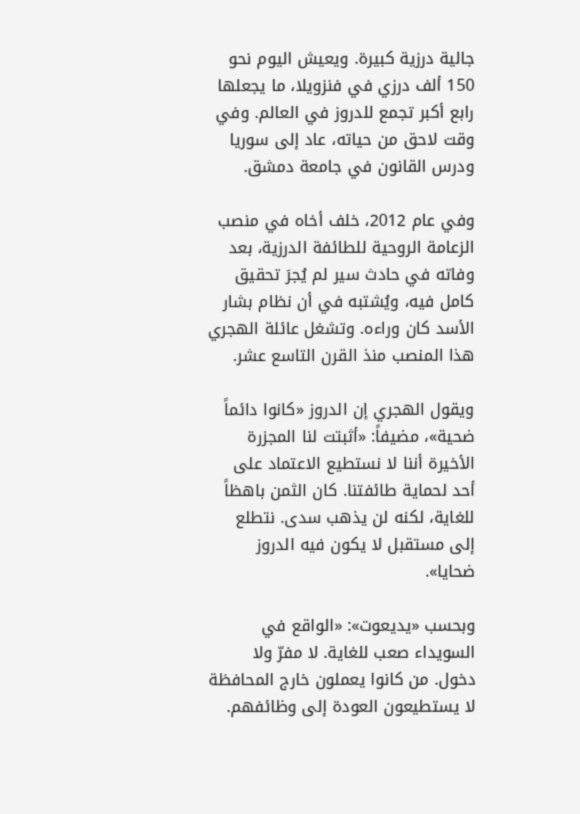جالية درزية كبيرة. ويعيش اليوم نحو 150 ألف درزي في فنزويلا، ما يجعلها رابع أكبر تجمع للدروز في العالم. وفي وقت لاحق من حياته، عاد إلى سوريا ودرس القانون في جامعة دمشق.

وفي عام 2012، خلف أخاه في منصب الزعامة الروحية للطائفة الدرزية، بعد وفاته في حادث سير لم يُجرَ تحقيق كامل فيه، ويُشتبه في أن نظام بشار الأسد كان وراءه. وتشغل عائلة الهجري هذا المنصب منذ القرن التاسع عشر.

ويقول الهجري إن الدروز «كانوا دائماً ضحية»، مضيفاً: «أثبتت لنا المجزرة الأخيرة أننا لا نستطيع الاعتماد على أحد لحماية طائفتنا. كان الثمن باهظاً للغاية، لكنه لن يذهب سدى. نتطلع إلى مستقبل لا يكون فيه الدروز ضحايا».

وبحسب «يديعوت»: «الواقع في السويداء صعب للغاية. لا مفرّ ولا دخول. من كانوا يعملون خارج المحافظة لا يستطيعون العودة إلى وظائفهم.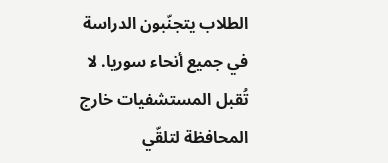الطلاب يتجنّبون الدراسة في جميع أنحاء سوريا. لا تُقبل المستشفيات خارج المحافظة لتلقّي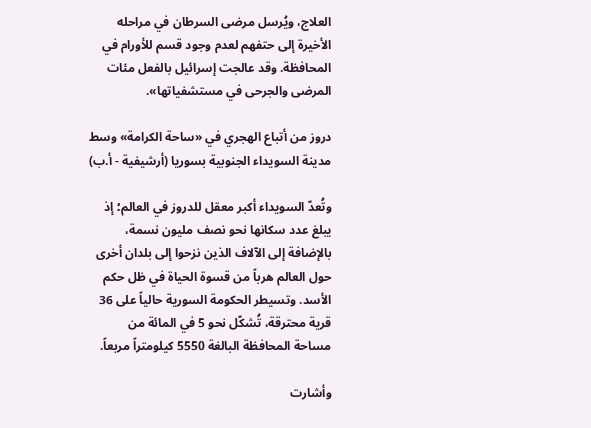العلاج، ويُرسل مرضى السرطان في مراحله الأخيرة إلى حتفهم لعدم وجود قسم للأورام في المحافظة. وقد عالجت إسرائيل بالفعل مئات المرضى والجرحى في مستشفياتها».

دروز من أتباع الهجري في «ساحة الكرامة» وسط مدينة السويداء الجنوبية بسوريا (أرشيفية - أ.ب)

وتُعدّ السويداء أكبر معقل للدروز في العالم؛ إذ يبلغ عدد سكانها نحو نصف مليون نسمة، بالإضافة إلى الآلاف الذين نزحوا إلى بلدان أخرى حول العالم هرباً من قسوة الحياة في ظل حكم الأسد. وتسيطر الحكومة السورية حالياً على 36 قرية محترقة، تُشكّل نحو 5 في المائة من مساحة المحافظة البالغة 5550 كيلومتراً مربعاً.

وأشارت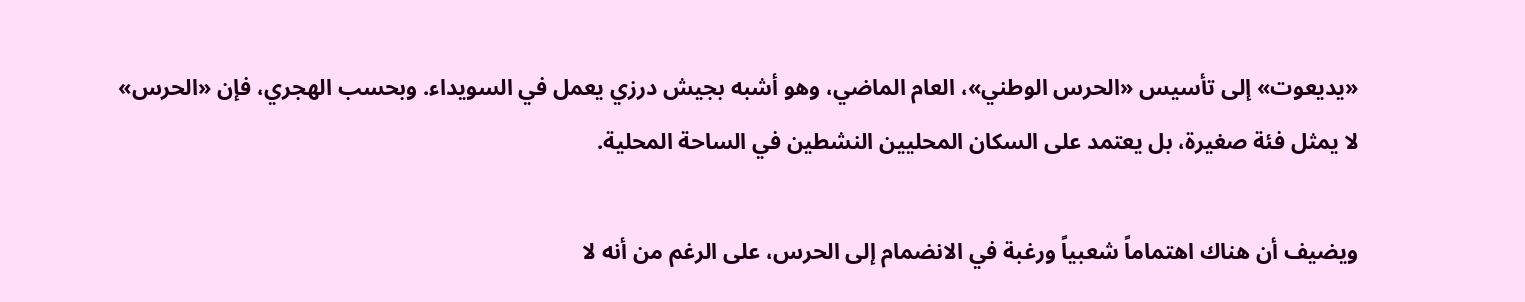«يديعوت» إلى تأسيس «الحرس الوطني»، العام الماضي، وهو أشبه بجيش درزي يعمل في السويداء. وبحسب الهجري، فإن «الحرس» لا يمثل فئة صغيرة، بل يعتمد على السكان المحليين النشطين في الساحة المحلية.

ويضيف أن هناك اهتماماً شعبياً ورغبة في الانضمام إلى الحرس، على الرغم من أنه لا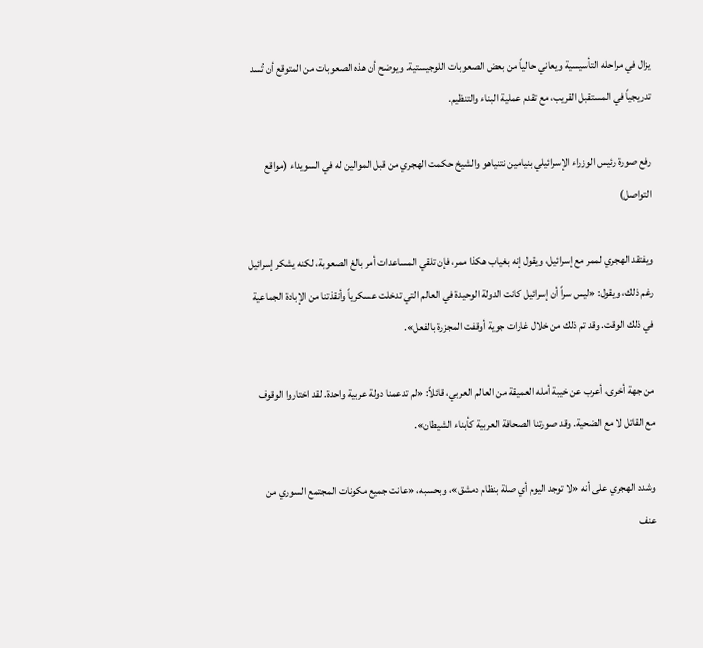يزال في مراحله التأسيسية ويعاني حالياً من بعض الصعوبات اللوجيستية. ويوضح أن هذه الصعوبات من المتوقع أن تُسد تدريجياً في المستقبل القريب، مع تقدم عملية البناء والتنظيم.

رفع صورة رئيس الوزراء الإسرائيلي بنيامين نتنياهو والشيخ حكمت الهجري من قبل الموالين له في السويداء (مواقع التواصل)

ويفتقد الهجري لممر مع إسرائيل، ويقول إنه بغياب هكذا ممر، فإن تلقي المساعدات أمر بالغ الصعوبة، لكنه يشكر إسرائيل رغم ذلك، ويقول: «ليس سراً أن إسرائيل كانت الدولة الوحيدة في العالم التي تدخلت عسكرياً وأنقذتنا من الإبادة الجماعية في ذلك الوقت. وقد تم ذلك من خلال غارات جوية أوقفت المجزرة بالفعل».

من جهة أخرى، أعرب عن خيبة أمله العميقة من العالم العربي، قائلاً: «لم تدعمنا دولة عربية واحدة. لقد اختاروا الوقوف مع القاتل لا مع الضحية. وقد صورتنا الصحافة العربية كأبناء الشيطان».

وشدد الهجري على أنه «لا توجد اليوم أي صلة بنظام دمشق»، وبحسبه، «عانت جميع مكونات المجتمع السوري من عنف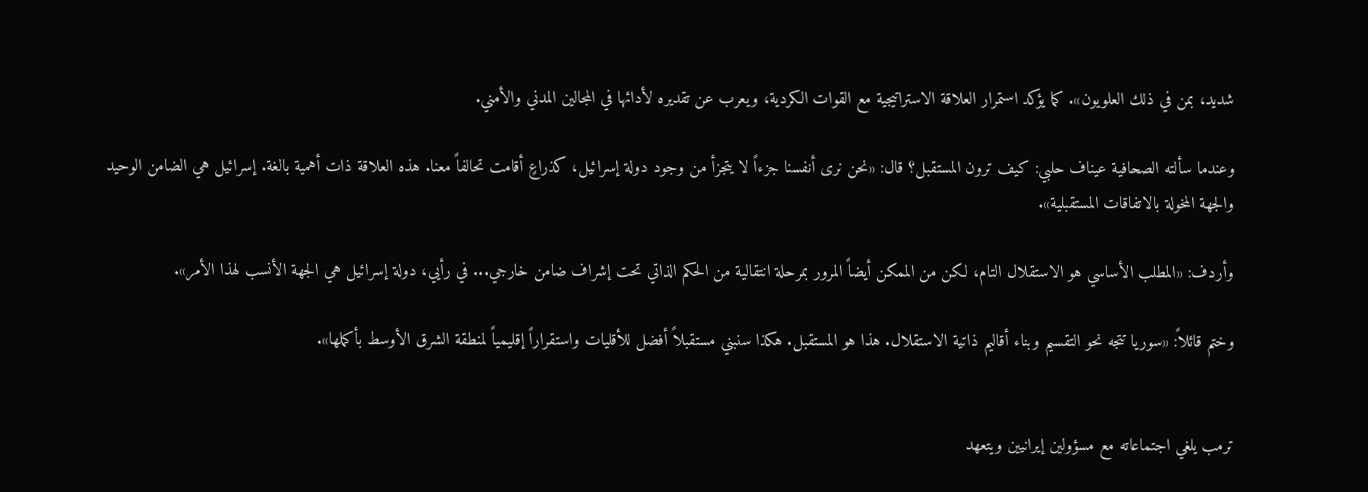شديد، بمن في ذلك العلويون». كما يؤكد استمرار العلاقة الاستراتيجية مع القوات الكردية، ويعرب عن تقديره لأدائها في المجالين المدني والأمني.

وعندما سألته الصحافية عيناف حلبي: كيف ترون المستقبل؟ قال: «نحن نرى أنفسنا جزءاً لا يتجزأ من وجود دولة إسرائيل، كذراعٍ أقامت تحالفاً معنا. هذه العلاقة ذات أهمية بالغة. إسرائيل هي الضامن الوحيد والجهة المخولة بالاتفاقات المستقبلية».

وأردف: «المطلب الأساسي هو الاستقلال التام، لكن من الممكن أيضاً المرور بمرحلة انتقالية من الحكم الذاتي تحت إشراف ضامن خارجي... في رأيي، دولة إسرائيل هي الجهة الأنسب لهذا الأمر».

وختم قائلاً: «سوريا تتجه نحو التقسيم وبناء أقاليم ذاتية الاستقلال. هذا هو المستقبل. هكذا سنبني مستقبلاً أفضل للأقليات واستقراراً إقليمياً لمنطقة الشرق الأوسط بأكملها».


ترمب يلغي اجتماعاته مع مسؤولين إيرانيين ويتعهد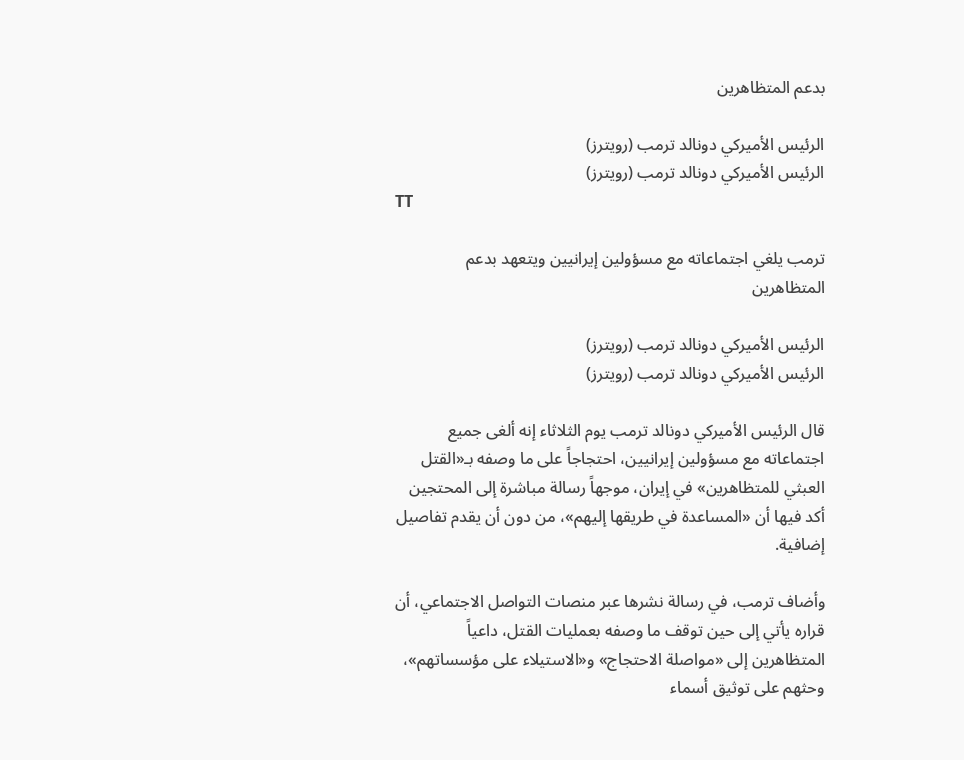بدعم المتظاهرين

الرئيس الأميركي دونالد ترمب (رويترز)
الرئيس الأميركي دونالد ترمب (رويترز)
TT

ترمب يلغي اجتماعاته مع مسؤولين إيرانيين ويتعهد بدعم المتظاهرين

الرئيس الأميركي دونالد ترمب (رويترز)
الرئيس الأميركي دونالد ترمب (رويترز)

قال الرئيس الأميركي دونالد ترمب يوم الثلاثاء إنه ألغى جميع اجتماعاته مع مسؤولين إيرانيين، احتجاجاً على ما وصفه بـ«القتل العبثي للمتظاهرين» في إيران، موجهاً رسالة مباشرة إلى المحتجين أكد فيها أن «المساعدة في طريقها إليهم»، من دون أن يقدم تفاصيل إضافية.

وأضاف ترمب، في رسالة نشرها عبر منصات التواصل الاجتماعي، أن قراره يأتي إلى حين توقف ما وصفه بعمليات القتل، داعياً المتظاهرين إلى «مواصلة الاحتجاج» و«الاستيلاء على مؤسساتهم»، وحثهم على توثيق أسماء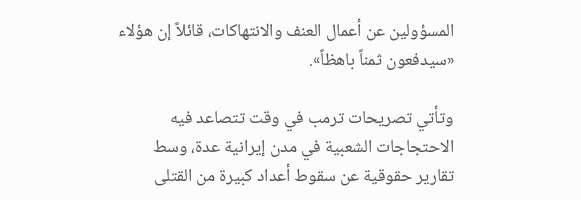المسؤولين عن أعمال العنف والانتهاكات، قائلاً إن هؤلاء «سيدفعون ثمناً باهظاً».

وتأتي تصريحات ترمب في وقت تتصاعد فيه الاحتجاجات الشعبية في مدن إيرانية عدة، وسط تقارير حقوقية عن سقوط أعداد كبيرة من القتلى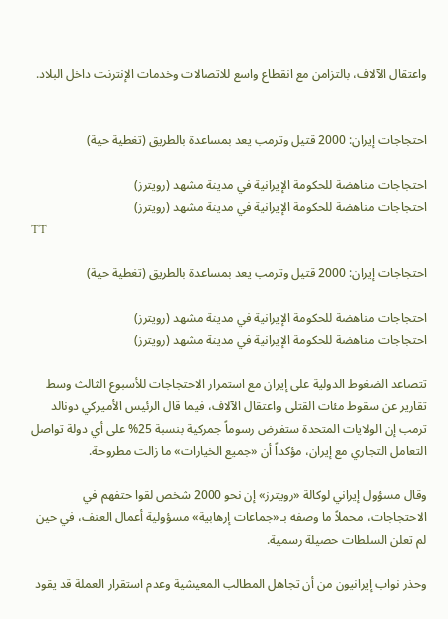واعتقال الآلاف، بالتزامن مع انقطاع واسع للاتصالات وخدمات الإنترنت داخل البلاد.


احتجاجات إيران: 2000 قتيل وترمب يعد بمساعدة بالطريق (تغطية حية)

احتجاجات مناهضة للحكومة الإيرانية في مدينة مشهد (رويترز)
احتجاجات مناهضة للحكومة الإيرانية في مدينة مشهد (رويترز)
TT

احتجاجات إيران: 2000 قتيل وترمب يعد بمساعدة بالطريق (تغطية حية)

احتجاجات مناهضة للحكومة الإيرانية في مدينة مشهد (رويترز)
احتجاجات مناهضة للحكومة الإيرانية في مدينة مشهد (رويترز)

تتصاعد الضغوط الدولية على إيران مع استمرار الاحتجاجات للأسبوع الثالث وسط تقارير عن سقوط مئات القتلى واعتقال الآلاف، فيما قال الرئيس الأميركي دونالد ترمب إن الولايات المتحدة ستفرض رسوماً جمركية بنسبة 25% على أي دولة تواصل التعامل التجاري مع إيران، مؤكداً أن «جميع الخيارات» ما زالت مطروحة.

وقال مسؤول إيراني لوكالة «رويترز» إن نحو 2000 شخص لقوا حتفهم في الاحتجاجات، محملاً ما وصفه بـ«جماعات إرهابية» مسؤولية أعمال العنف، في حين لم تعلن السلطات حصيلة رسمية.

وحذر نواب إيرانيون من أن تجاهل المطالب المعيشية وعدم استقرار العملة قد يقود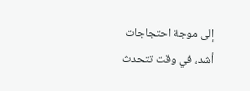إلى موجة احتجاجات أشد، في وقت تتحدث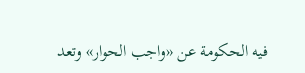فيه الحكومة عن «واجب الحوار» وتعد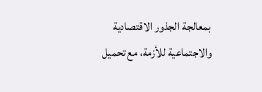بمعالجة الجذور الاقتصادية والاجتماعية للأزمة، مع تحميل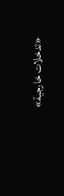«تدخلات خارجية»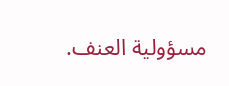مسؤولية العنف.